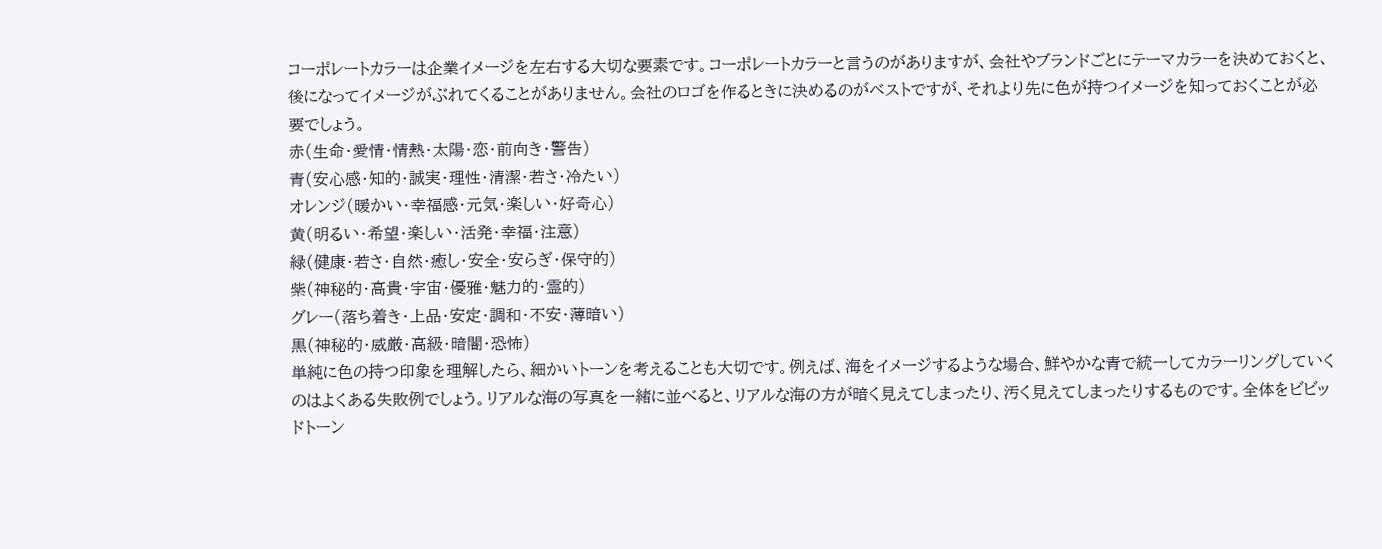コーポレートカラーは企業イメージを左右する大切な要素です。コーポレートカラーと言うのがありますが、会社やブランドごとにテーマカラーを決めておくと、後になってイメージがぶれてくることがありません。会社のロゴを作るときに決めるのがベストですが、それより先に色が持つイメージを知っておくことが必要でしょう。
赤(生命・愛情・情熱・太陽・恋・前向き・警告)
青(安心感・知的・誠実・理性・清潔・若さ・冷たい)
オレンジ(暖かい・幸福感・元気・楽しい・好奇心)
黄(明るい・希望・楽しい・活発・幸福・注意)
緑(健康・若さ・自然・癒し・安全・安らぎ・保守的)
紫(神秘的・高貴・宇宙・優雅・魅力的・霊的)
グレー(落ち着き・上品・安定・調和・不安・薄暗い)
黒(神秘的・威厳・高級・暗闇・恐怖)
単純に色の持つ印象を理解したら、細かいトーンを考えることも大切です。例えば、海をイメージするような場合、鮮やかな青で統一してカラーリングしていくのはよくある失敗例でしょう。リアルな海の写真を一緒に並べると、リアルな海の方が暗く見えてしまったり、汚く見えてしまったりするものです。全体をビビッドトーン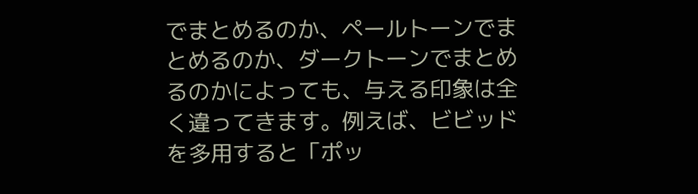でまとめるのか、ペールトーンでまとめるのか、ダークトーンでまとめるのかによっても、与える印象は全く違ってきます。例えば、ビビッドを多用すると「ポッ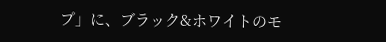プ」に、ブラック&ホワイトのモ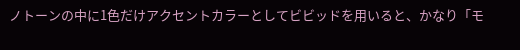ノトーンの中に1色だけアクセントカラーとしてビビッドを用いると、かなり「モ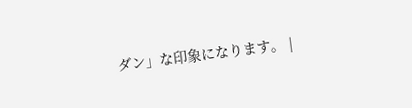ダン」な印象になります。 |